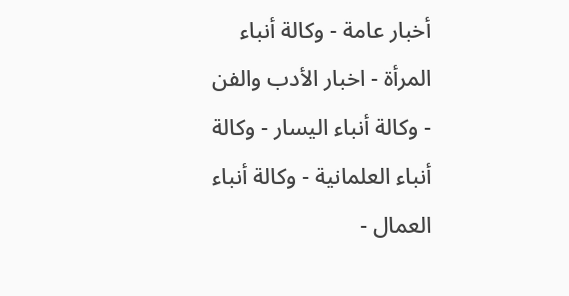أخبار عامة - وكالة أنباء المرأة - اخبار الأدب والفن - وكالة أنباء اليسار - وكالة أنباء العلمانية - وكالة أنباء العمال -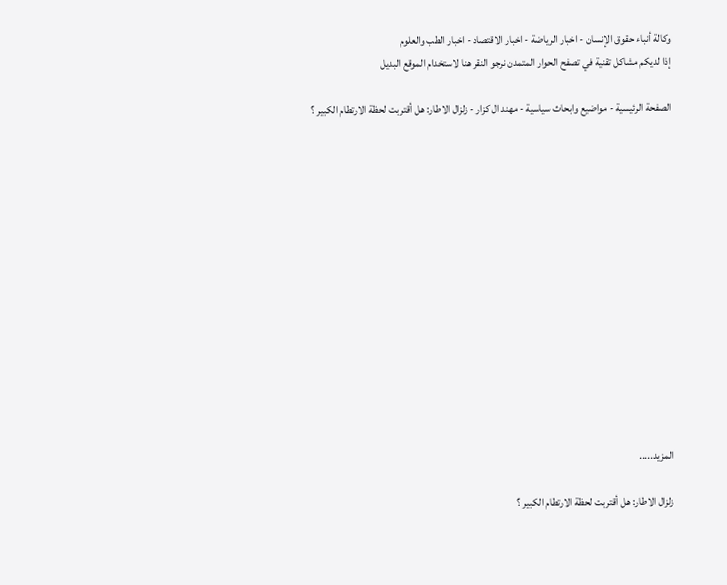وكالة أنباء حقوق الإنسان - اخبار الرياضة - اخبار الاقتصاد - اخبار الطب والعلوم
إذا لديكم مشاكل تقنية في تصفح الحوار المتمدن نرجو النقر هنا لاستخدام الموقع البديل

الصفحة الرئيسية - مواضيع وابحاث سياسية - مهند ال كزار - زلزال الاطار: هل أقتربت لحظة الارتطام الكبير ؟














المزيد.....

زلزال الاطار: هل أقتربت لحظة الارتطام الكبير ؟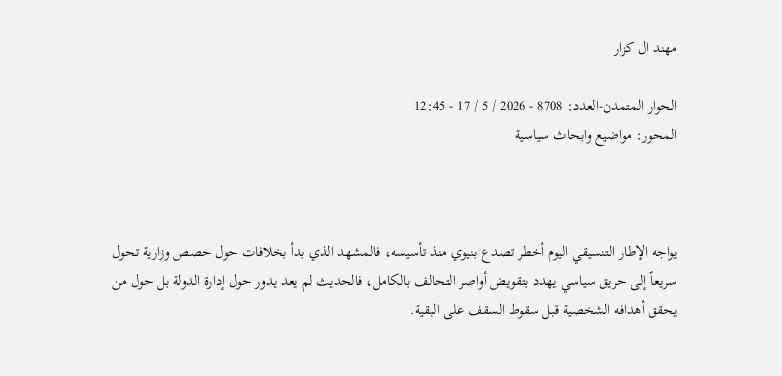مهند ال كزار

الحوار المتمدن-العدد: 8708 - 2026 / 5 / 17 - 12:45
المحور: مواضيع وابحاث سياسية



يواجه الإطار التنسيقي اليوم أخطر تصدع بنيوي منذ تأسيسه، فالمشهد الذي بدأ بخلافات حول حصص وزارية تحول سريعاً إلى حريق سياسي يهدد بتقويض أواصر التحالف بالكامل، فالحديث لم يعد يدور حول إدارة الدولة بل حول من يحقق أهدافه الشخصية قبل سقوط السقف على البقية.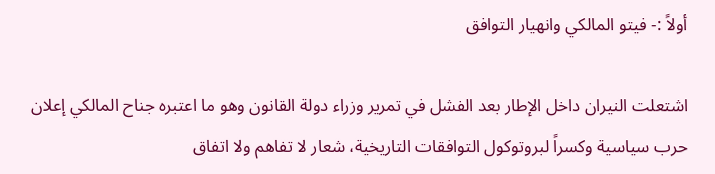أولاً :- فيتو المالكي وانهيار التوافق

اشتعلت النيران داخل الإطار بعد الفشل في تمرير وزراء دولة القانون وهو ما اعتبره جناح المالكي إعلان حرب سياسية وكسراً لبروتوكول التوافقات التاريخية، شعار لا تفاهم ولا اتفاق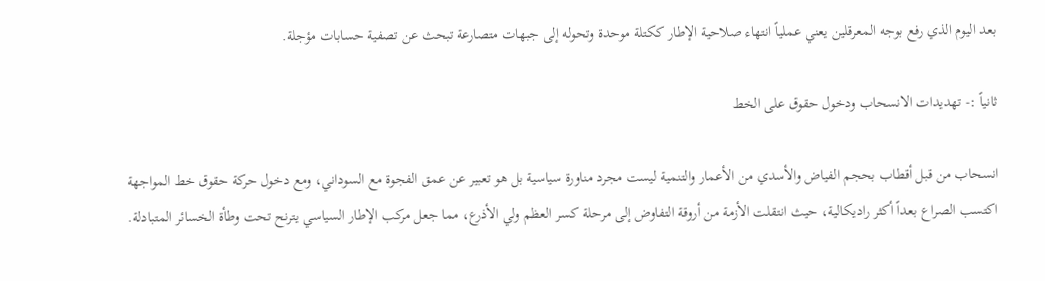بعد اليوم الذي رفع بوجه المعرقلين يعني عملياً انتهاء صلاحية الإطار ككتلة موحدة وتحوله إلى جبهات متصارعة تبحث عن تصفية حسابات مؤجلة.

ثانياً :- تهديدات الانسحاب ودخول حقوق على الخط

انسحاب من قبل أقطاب بحجم الفياض والأسدي من الأعمار والتنمية ليست مجرد مناورة سياسية بل هو تعبير عن عمق الفجوة مع السوداني، ومع دخول حركة حقوق خط المواجهة اكتسب الصراع بعداً أكثر راديكالية، حيث انتقلت الأزمة من أروقة التفاوض إلى مرحلة كسر العظم ولي الأذرع، مما جعل مركب الإطار السياسي يترنح تحت وطأة الخسائر المتبادلة.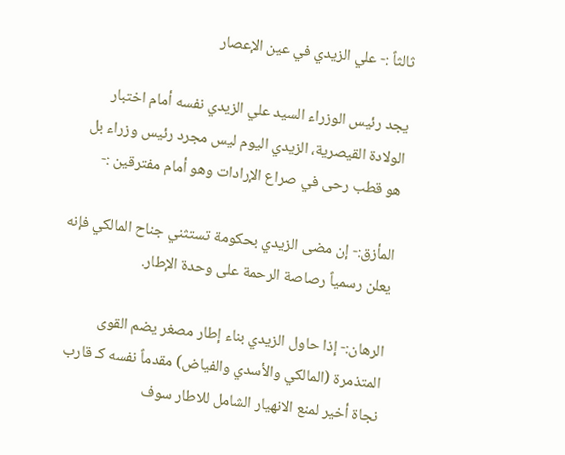ثالثاً :- علي الزيدي في عين الإعصار

يجد رئيس الوزراء السيد علي الزيدي نفسه أمام اختبار الولادة القيصرية، الزيدي اليوم ليس مجرد رئيس وزراء بل هو قطب رحى في صراع الإرادات وهو أمام مفترقين :-

المأزق:- إن مضى الزيدي بحكومة تستثني جناح المالكي فإنه يعلن رسمياً رصاصة الرحمة على وحدة الإطار.

الرهان:- إذا حاول الزيدي بناء إطار مصغر يضم القوى المتذمرة (المالكي والأسدي والفياض) مقدماً نفسه كـ قارب نجاة أخير لمنع الانهيار الشامل للاطار سوف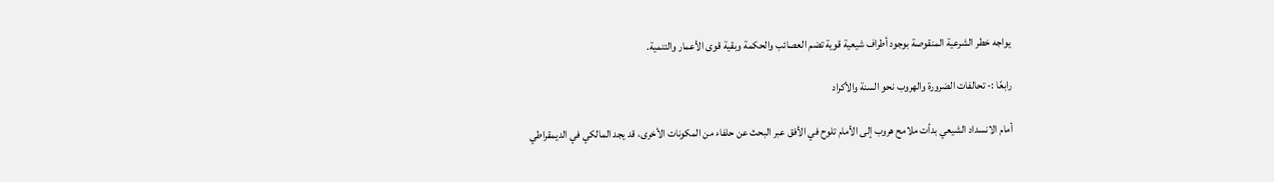يواجه خطر الشرعية المنقوصة بوجود أطراف شيعية قوية تضم العصائب والحكمة وبقية قوى الأعمار والتنمية.

رابعًا :- تحالفات الضرورة والهروب نحو السنة والأكراد

أمام الانسداد الشيعي بدأت ملامح هروب إلى الأمام تلوح في الأفق عبر البحث عن حلفاء من المكونات الأخرى، قد يجد المالكي في الديمقراطي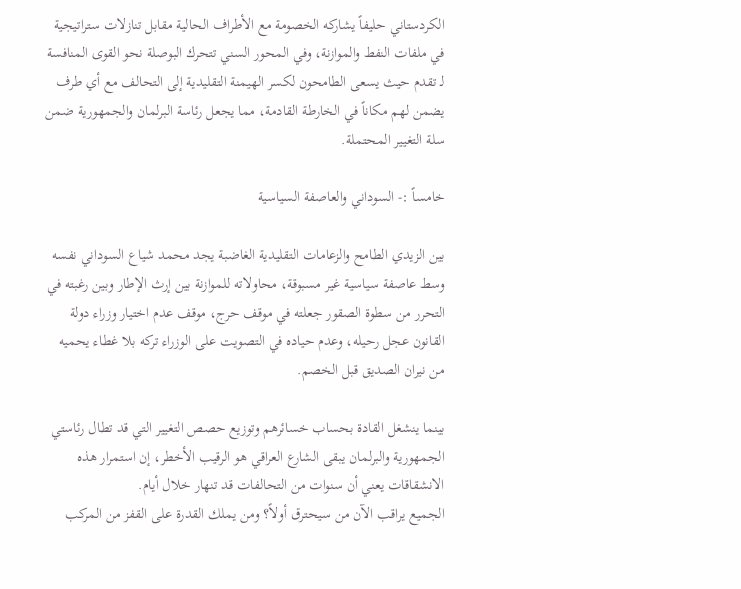الكردستاني حليفاً يشاركه الخصومة مع الأطراف الحالية مقابل تنازلات ستراتيجية في ملفات النفط والموازنة، وفي المحور السني تتحرك البوصلة نحو القوى المنافسة لـ تقدم حيث يسعى الطامحون لكسر الهيمنة التقليدية إلى التحالف مع أي طرف يضمن لهم مكاناً في الخارطة القادمة، مما يجعل رئاسة البرلمان والجمهورية ضمن سلة التغيير المحتملة.

خامساً :- السوداني والعاصفة السياسية

بين الزيدي الطامح والزعامات التقليدية الغاضبة يجد محمد شياع السوداني نفسه وسط عاصفة سياسية غير مسبوقة، محاولاته للموازنة بين إرث الإطار وبين رغبته في التحرر من سطوة الصقور جعلته في موقف حرج، موقف عدم اختيار وزراء دولة القانون عجل رحيله، وعدم حياده في التصويت على الوزراء تركه بلا غطاء يحميه من نيران الصديق قبل الخصم.

بينما ينشغل القادة بحساب خسائرهم وتوزيع حصص التغيير التي قد تطال رئاستي الجمهورية والبرلمان يبقى الشارع العراقي هو الرقيب الأخطر، إن استمرار هذه الانشقاقات يعني أن سنوات من التحالفات قد تنهار خلال أيام.
الجميع يراقب الآن من سيحترق أولاً؟ ومن يملك القدرة على القفز من المركب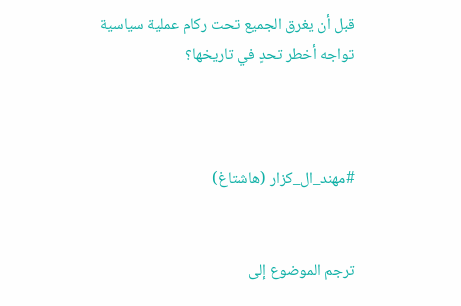قبل أن يغرق الجميع تحت ركام عملية سياسية تواجه أخطر تحدٍ في تاريخها؟



#مهند_ال_كزار (هاشتاغ)


ترجم الموضوع إلى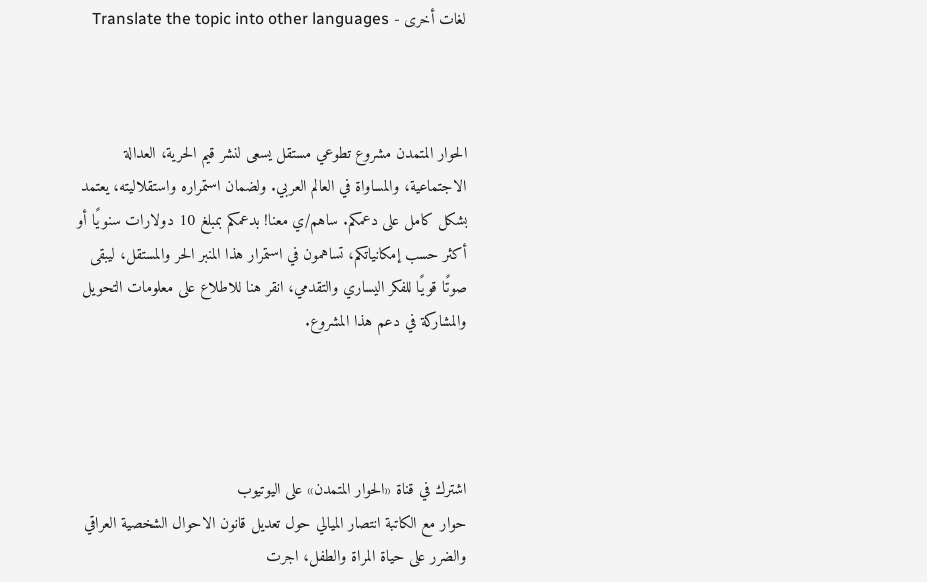لغات أخرى - Translate the topic into other languages



الحوار المتمدن مشروع تطوعي مستقل يسعى لنشر قيم الحرية، العدالة الاجتماعية، والمساواة في العالم العربي. ولضمان استمراره واستقلاليته، يعتمد بشكل كامل على دعمكم. ساهم/ي معنا! بدعمكم بمبلغ 10 دولارات سنويًا أو أكثر حسب إمكانياتكم، تساهمون في استمرار هذا المنبر الحر والمستقل، ليبقى صوتًا قويًا للفكر اليساري والتقدمي، انقر هنا للاطلاع على معلومات التحويل والمشاركة في دعم هذا المشروع.




اشترك في قناة «الحوار المتمدن» على اليوتيوب
حوار مع الكاتبة انتصار الميالي حول تعديل قانون الاحوال الشخصية العراقي والضرر على حياة المراة والطفل، اجرت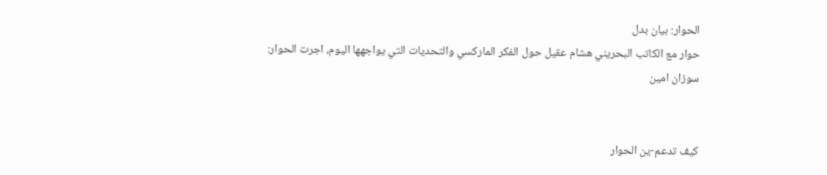الحوار: بيان بدل
حوار مع الكاتب البحريني هشام عقيل حول الفكر الماركسي والتحديات التي يواجهها اليوم، اجرت الحوار: سوزان امين


كيف تدعم-ين الحوار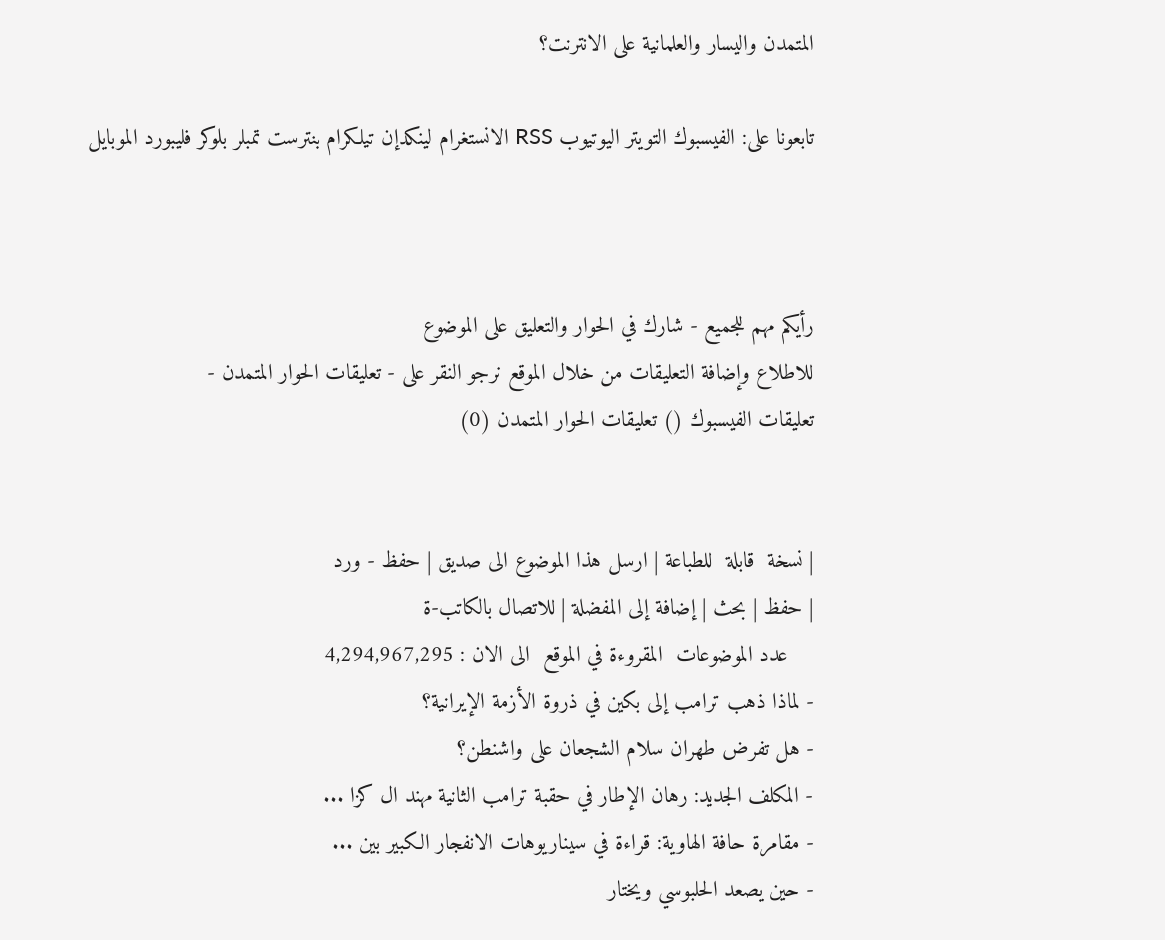المتمدن واليسار والعلمانية على الانترنت؟

تابعونا على: الفيسبوك التويتر اليوتيوب RSS الانستغرام لينكدإن تيلكرام بنترست تمبلر بلوكر فليبورد الموبايل



رأيكم مهم للجميع - شارك في الحوار والتعليق على الموضوع
للاطلاع وإضافة التعليقات من خلال الموقع نرجو النقر على - تعليقات الحوار المتمدن -
تعليقات الفيسبوك () تعليقات الحوار المتمدن (0)


| نسخة  قابلة  للطباعة | ارسل هذا الموضوع الى صديق | حفظ - ورد
| حفظ | بحث | إضافة إلى المفضلة | للاتصال بالكاتب-ة
    عدد الموضوعات  المقروءة في الموقع  الى الان : 4,294,967,295
- لماذا ذهب ترامب إلى بكين في ذروة الأزمة الإيرانية؟
- هل تفرض طهران سلام الشجعان على واشنطن؟
- المكلف الجديد: رهان الإطار في حقبة ترامب الثانية مهند ال كزا ...
- مقامرة حافة الهاوية: قراءة في سيناريوهات الانفجار الكبير بين ...
- حين يصعد الحلبوسي ويختار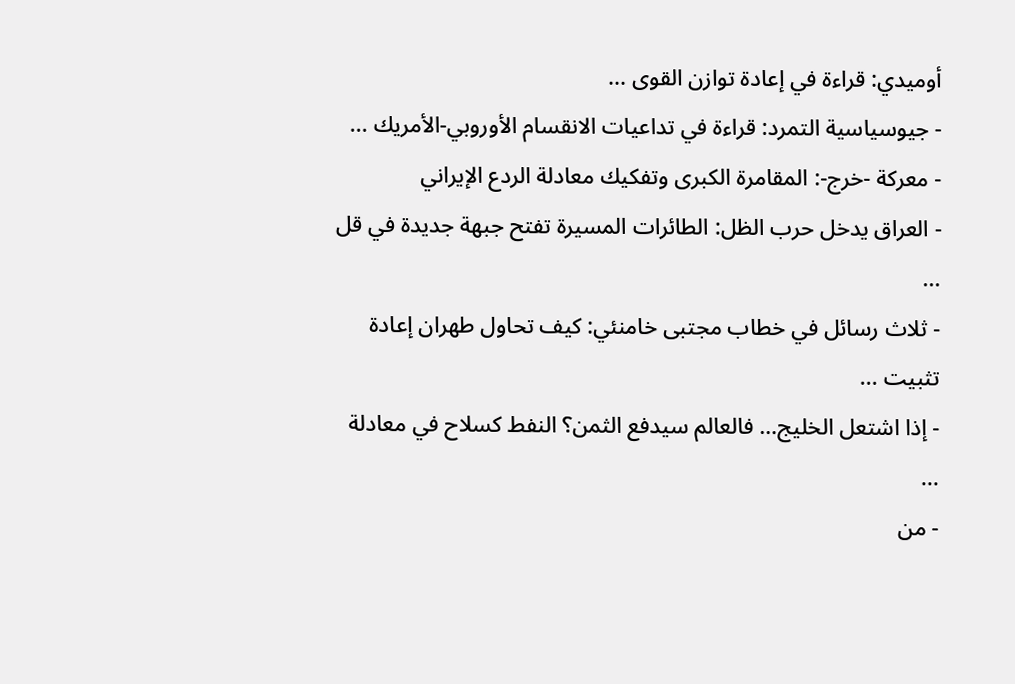أوميدي: قراءة في إعادة توازن القوى ...
- جيوسياسية التمرد: قراءة في تداعيات الانقسام الأوروبي-الأمريك ...
- معركة -خرج-: المقامرة الكبرى وتفكيك معادلة الردع الإيراني
- العراق يدخل حرب الظل: الطائرات المسيرة تفتح جبهة جديدة في قل ...
- ثلاث رسائل في خطاب مجتبى خامنئي: كيف تحاول طهران إعادة تثبيت ...
- إذا اشتعل الخليج… فالعالم سيدفع الثمن؟ النفط كسلاح في معادلة ...
- من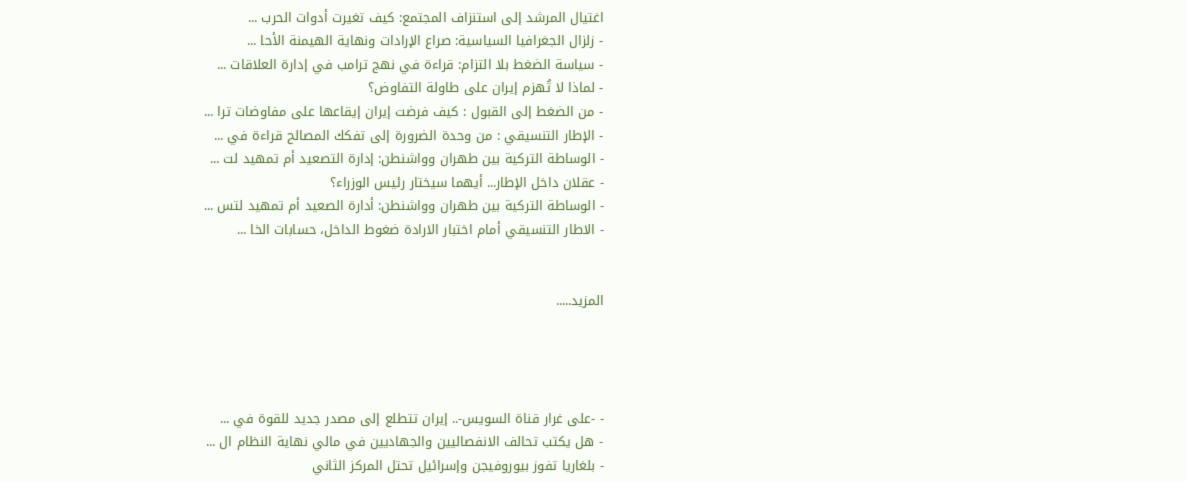اغتيال المرشد إلى استنزاف المجتمع: كيف تغيرت أدوات الحرب ...
- زلزال الجغرافيا السياسية: صراع الإرادات ونهاية الهيمنة الأحا ...
- سياسة الضغط بلا التزام: قراءة في نهج ترامب في إدارة العلاقات ...
- لماذا لا تُهزم إيران على طاولة التفاوض؟
- من الضغط إلى القبول : كيف فرضت إيران إيقاعها على مفاوضات ترا ...
- الإطار التنسيقي : من وحدة الضرورة إلى تفكك المصالح قراءة في ...
- الوساطة التركية بين طهران وواشنطن: إدارة التصعيد أم تمهيد لت ...
- عقلان داخل الإطار... أيهما سيختار رئيس الوزراء؟
- الوساطة التركية بين طهران وواشنطن: أدارة الصعيد أم تمهيد لتس ...
- الاطار التنسيقي أمام اختبار الارادة ضغوط الداخل، حسابات الخا ...


المزيد.....




- -على غرار قناة السويس-.. إيران تتطلع إلى مصدر جديد للقوة في ...
- هل يكتب تحالف الانفصاليين والجهاديين في مالي نهاية النظام ال ...
- بلغاريا تفوز بيوروفيجن وإسرائيل تحتل المركز الثاني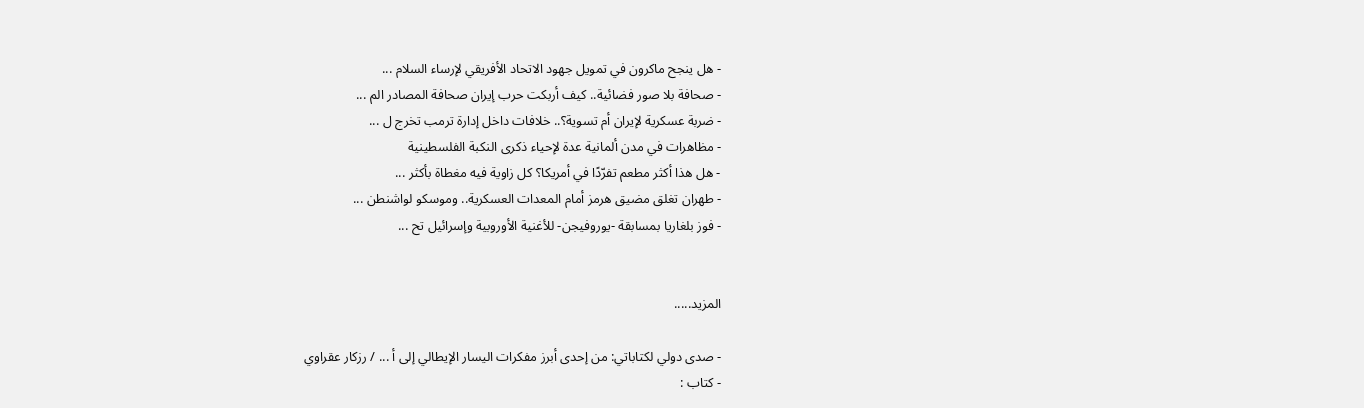- هل ينجح ماكرون في تمويل جهود الاتحاد الأفريقي لإرساء السلام ...
- صحافة بلا صور فضائية.. كيف أربكت حرب إيران صحافة المصادر الم ...
- ضربة عسكرية لإيران أم تسوية؟.. خلافات داخل إدارة ترمب تخرج ل ...
- مظاهرات في مدن ألمانية عدة لإحياء ذكرى النكبة الفلسطينية
- هل هذا أكثر مطعم تفرّدًا في أمريكا؟ كل زاوية فيه مغطاة بأكثر ...
- طهران تغلق مضيق هرمز أمام المعدات العسكرية.. وموسكو لواشنطن ...
- فوز بلغاريا بمسابقة -يوروفيجن- للأغنية الأوروبية وإسرائيل تح ...


المزيد.....

- صدى دولي لكتاباتي: من إحدى أبرز مفكرات اليسار الإيطالي إلى أ ... / رزكار عقراوي
- كتاب :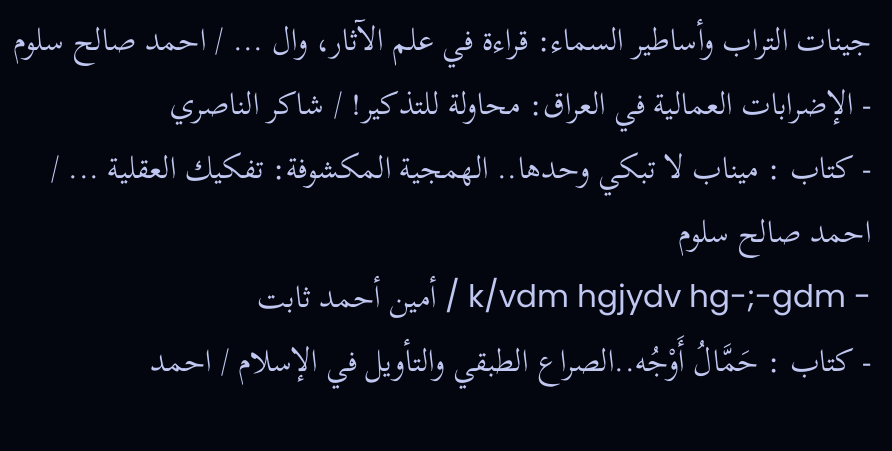جينات التراب وأساطير السماء: قراءة في علم الآثار، وال ... / احمد صالح سلوم
- الإضرابات العمالية في العراق: محاولة للتذكير! / شاكر الناصري
- كتاب : ميناب لا تبكي وحدها.. الهمجية المكشوفة: تفكيك العقلية ... / احمد صالح سلوم
- k/vdm hgjydv hg-;-gdm / أمين أحمد ثابت
- كتاب : حَمَّالُ أَوْجُه..الصراع الطبقي والتأويل في الإسلام / احمد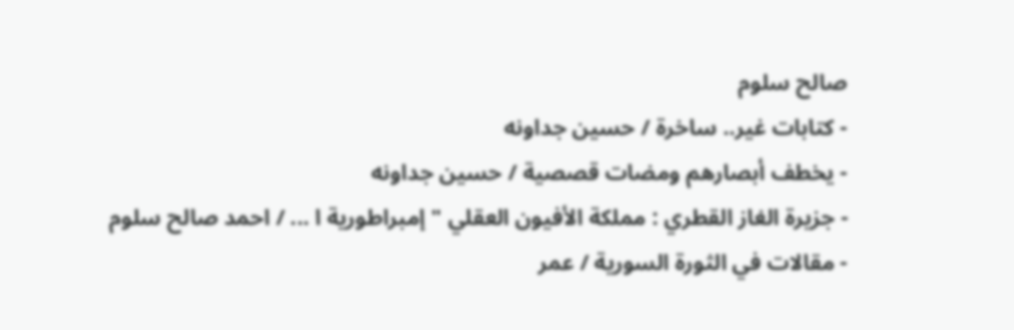صالح سلوم
- كتابات غير.. ساخرة / حسين جداونه
- يخطف أبصارهم ومضات قصصية / حسين جداونه
- جزيرة الغاز القطري : مملكة الأفيون العقلي " إمبراطورية ا ... / احمد صالح سلوم
- مقالات في الثورة السورية / عمر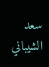سعد الشيباني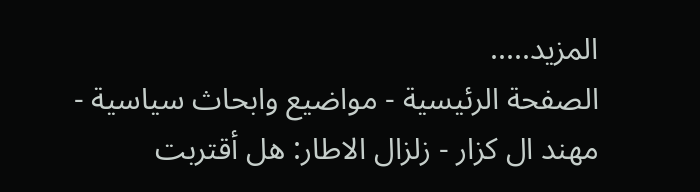المزيد.....
الصفحة الرئيسية - مواضيع وابحاث سياسية - مهند ال كزار - زلزال الاطار: هل أقتربت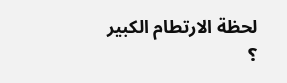لحظة الارتطام الكبير ؟